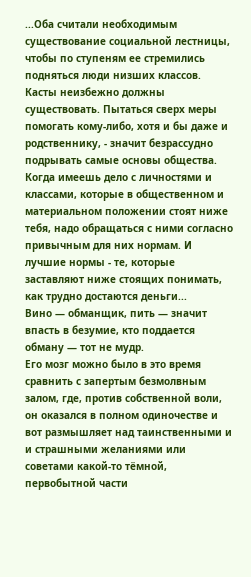...Оба считали необходимым существование социальной лестницы, чтобы по ступеням ее стремились подняться люди низших классов. Касты неизбежно должны существовать. Пытаться сверх меры помогать кому-либо, хотя и бы даже и родственнику, - значит безрассудно подрывать самые основы общества. Когда имеешь дело с личностями и классами, которые в общественном и материальном положении стоят ниже тебя, надо обращаться с ними согласно привычным для них нормам. И лучшие нормы - те, которые заставляют ниже стоящих понимать, как трудно достаются деньги...
Вино — обманщик, пить — значит впасть в безумие, кто поддается обману — тот не мудр.
Его мозг можно было в это время сравнить с запертым безмолвным залом, где, против собственной воли, он оказался в полном одиночестве и вот размышляет над таинственными и и страшными желаниями или советами какой-то тёмной, первобытной части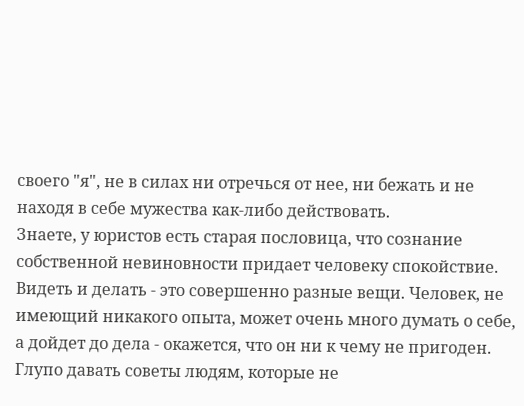своего "я", не в силах ни отречься от нее, ни бежать и не находя в себе мужества как-либо действовать.
Знаете, у юристов есть старая пословица, что сознание собственной невиновности придает человеку спокойствие.
Видеть и делать - это совершенно разные вещи. Человек, не имеющий никакого опыта, может очень много думать о себе, а дойдет до дела - окажется, что он ни к чему не пригоден.
Глупо давать советы людям, которые не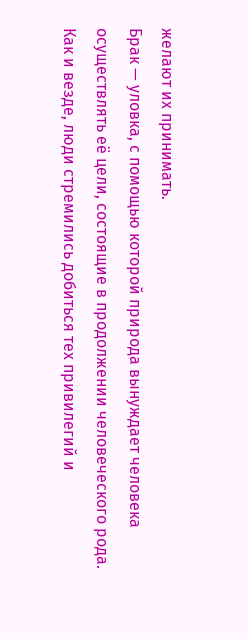желают их принимать.
Брак — уловка, с помощью которой природа вынуждает человека осуществлять её цели, состоящие в продолжении человеческого рода.
Как и везде, люди стремились добиться тех привилегий и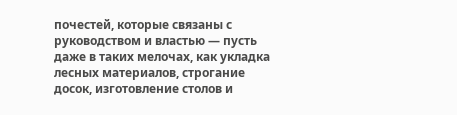почестей, которые связаны с руководством и властью — пусть даже в таких мелочах, как укладка лесных материалов, строгание досок, изготовление столов и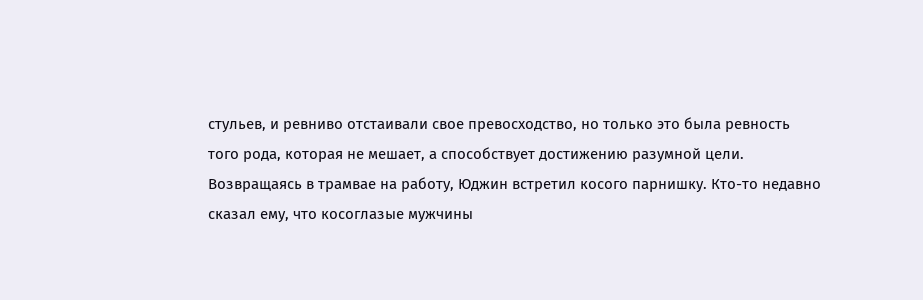стульев, и ревниво отстаивали свое превосходство, но только это была ревность того рода, которая не мешает, а способствует достижению разумной цели.
Возвращаясь в трамвае на работу, Юджин встретил косого парнишку. Кто-то недавно сказал ему, что косоглазые мужчины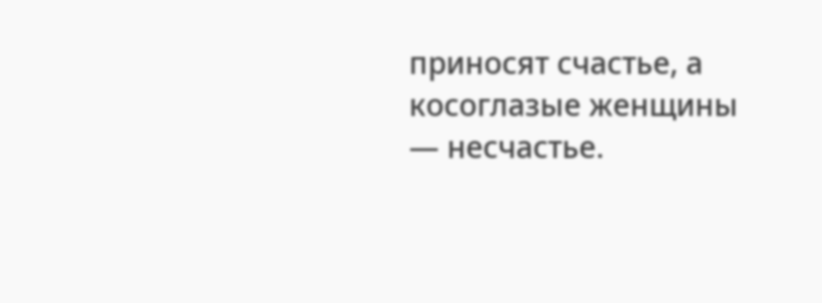приносят счастье, а косоглазые женщины — несчастье.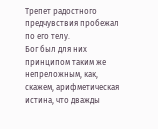Трепет радостного предчувствия пробежал по его телу.
Бог был для них принципом таким же непреложным, как, скажем, арифметическая истина, что дважды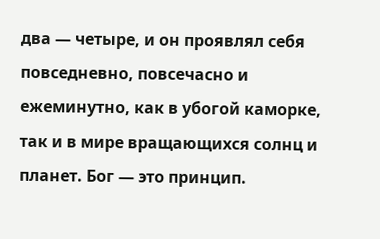два — четыре, и он проявлял себя повседневно, повсечасно и ежеминутно, как в убогой каморке, так и в мире вращающихся солнц и планет. Бог — это принцип.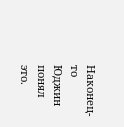Наконец-то Юджин понял это.